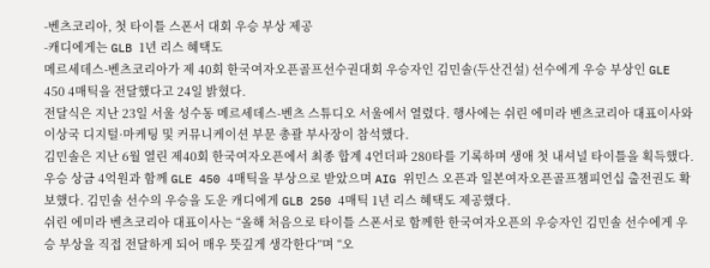-벤츠코리아, 첫 타이틀 스폰서 대회 우승 부상 제공
-캐디에게는 GLB 1년 리스 혜택도
메르세데스-벤츠코리아가 제 40회 한국여자오픈골프선수권대회 우승자인 김민솔(두산건설) 선수에게 우승 부상인 GLE 450 4매틱을 전달했다고 24일 밝혔다.
전달식은 지난 23일 서울 성수동 메르세데스-벤츠 스튜디오 서울에서 열렸다. 행사에는 쉬린 에미라 벤츠코리아 대표이사와 이상국 디지털·마케팅 및 커뮤니케이션 부문 총괄 부사장이 참석했다.
김민솔은 지난 6월 열린 제40회 한국여자오픈에서 최종 합계 4언더파 280타를 기록하며 생애 첫 내셔널 타이틀을 획득했다. 우승 상금 4억원과 함께 GLE 450 4매틱을 부상으로 받았으며 AIG 위민스 오픈과 일본여자오픈골프챔피언십 출전권도 확보했다. 김민솔 선수의 우승을 도운 캐디에게 GLB 250 4매틱 1년 리스 혜택도 제공했다.
쉬린 에미라 벤츠코리아 대표이사는 “올해 처음으로 타이틀 스폰서로 함께한 한국여자오픈의 우승자인 김민솔 선수에게 우승 부상을 직접 전달하게 되어 매우 뜻깊게 생각한다”며 “오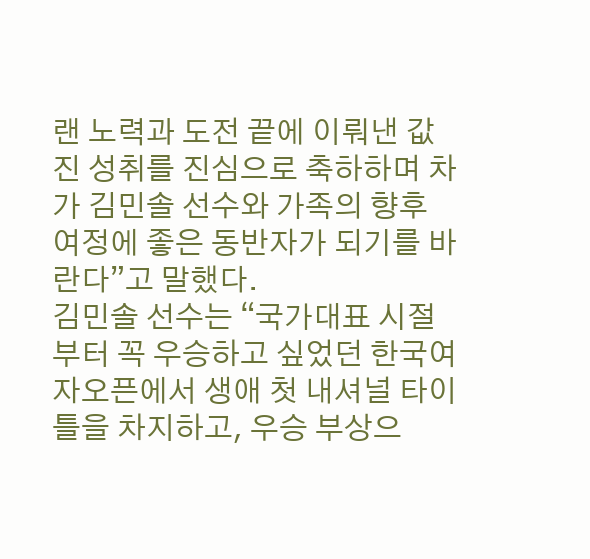랜 노력과 도전 끝에 이뤄낸 값진 성취를 진심으로 축하하며 차가 김민솔 선수와 가족의 향후 여정에 좋은 동반자가 되기를 바란다”고 말했다.
김민솔 선수는 “국가대표 시절부터 꼭 우승하고 싶었던 한국여자오픈에서 생애 첫 내셔널 타이틀을 차지하고, 우승 부상으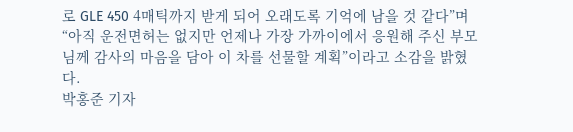로 GLE 450 4매틱까지 받게 되어 오래도록 기억에 남을 것 같다”며 “아직 운전면허는 없지만 언제나 가장 가까이에서 응원해 주신 부모님께 감사의 마음을 담아 이 차를 선물할 계획”이라고 소감을 밝혔다.
박홍준 기자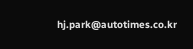hj.park@autotimes.co.kr